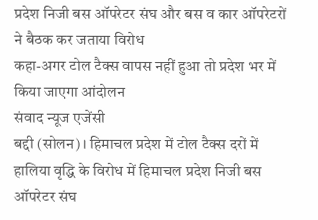प्रदेश निजी बस ऑपरेटर संघ और बस व कार ऑपरेटरों ने बैठक कर जताया विरोध
कहा-अगर टोल टैक्स वापस नहीं हुआ तो प्रदेश भर में किया जाएगा आंदोलन
संवाद न्यूज एजेंसी
बद्दी (सोलन)। हिमाचल प्रदेश में टोल टैक्स दरों में हालिया वृद्धि के विरोध में हिमाचल प्रदेश निजी बस ऑपरेटर संघ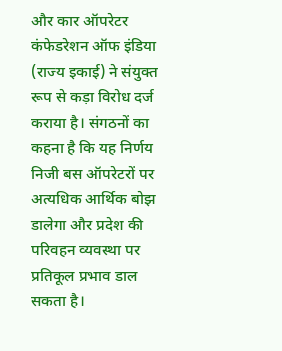और कार ऑपरेटर कंफेडरेशन ऑफ इंडिया (राज्य इकाई) ने संयुक्त रूप से कड़ा विरोध दर्ज कराया है। संगठनों का कहना है कि यह निर्णय निजी बस ऑपरेटरों पर अत्यधिक आर्थिक बोझ डालेगा और प्रदेश की परिवहन व्यवस्था पर प्रतिकूल प्रभाव डाल सकता है।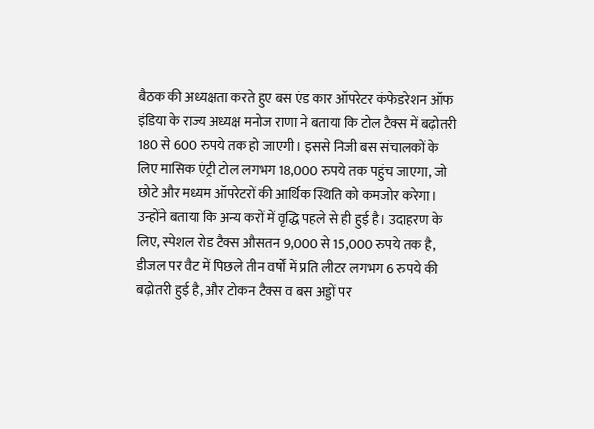बैठक की अध्यक्षता करते हुए बस एंड कार ऑपरेटर कंफेडरेशन ऑफ इंडिया के राज्य अध्यक्ष मनोज राणा ने बताया कि टोल टैक्स में बढ़ोतरी 180 से 600 रुपये तक हो जाएगी। इससे निजी बस संचालकों के लिए मासिक एंट्री टोल लगभग 18,000 रुपये तक पहुंच जाएगा, जो छोटे और मध्यम ऑपरेटरों की आर्थिक स्थिति को कमजोर करेगा। उन्होंने बताया कि अन्य करों में वृद्धि पहले से ही हुई है। उदाहरण के लिए, स्पेशल रोड टैक्स औसतन 9,000 से 15,000 रुपये तक है, डीजल पर वैट में पिछले तीन वर्षों में प्रति लीटर लगभग 6 रुपये की बढ़ोतरी हुई है, और टोकन टैक्स व बस अड्डों पर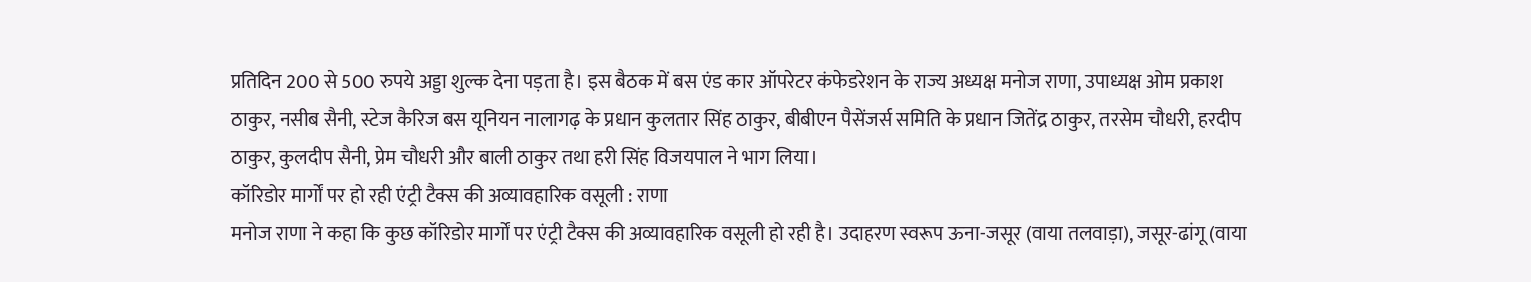प्रतिदिन 200 से 500 रुपये अड्डा शुल्क देना पड़ता है। इस बैठक में बस एंड कार ऑपरेटर कंफेडरेशन के राज्य अध्यक्ष मनोज राणा, उपाध्यक्ष ओम प्रकाश ठाकुर, नसीब सैनी, स्टेज कैरिज बस यूनियन नालागढ़ के प्रधान कुलतार सिंह ठाकुर, बीबीएन पैसेंजर्स समिति के प्रधान जितेंद्र ठाकुर, तरसेम चौधरी, हरदीप ठाकुर, कुलदीप सैनी, प्रेम चौधरी और बाली ठाकुर तथा हरी सिंह विजयपाल ने भाग लिया।
कॉरिडोर मार्गों पर हो रही एंट्री टैक्स की अव्यावहारिक वसूली : राणा
मनोज राणा ने कहा कि कुछ कॉरिडोर मार्गों पर एंट्री टैक्स की अव्यावहारिक वसूली हो रही है। उदाहरण स्वरूप ऊना-जसूर (वाया तलवाड़ा), जसूर-ढांगू (वाया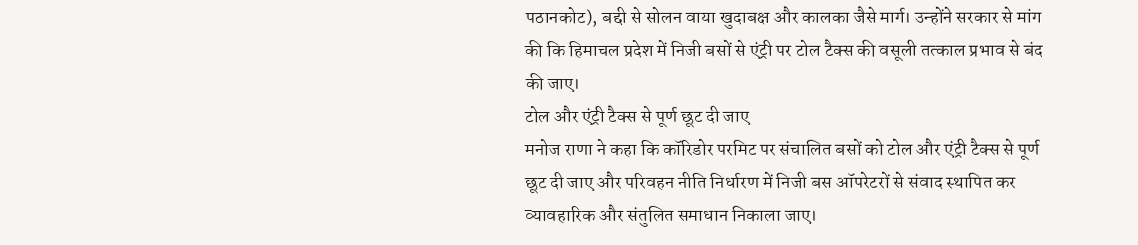पठानकोट), बद्दी से सोलन वाया खुदाबक्ष और कालका जैसे मार्ग। उन्होंने सरकार से मांग की कि हिमाचल प्रदेश में निजी बसों से एंट्री पर टोल टैक्स की वसूली तत्काल प्रभाव से बंद की जाए।
टोल और एंट्री टैक्स से पूर्ण छूट दी जाए
मनोज राणा ने कहा कि कॉरिडोर परमिट पर संचालित बसों को टोल और एंट्री टैक्स से पूर्ण छूट दी जाए और परिवहन नीति निर्धारण में निजी बस ऑपरेटरों से संवाद स्थापित कर व्यावहारिक और संतुलित समाधान निकाला जाए।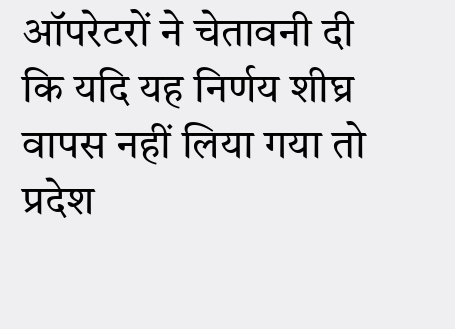ऑपरेटरों ने चेतावनी दी कि यदि यह निर्णय शीघ्र वापस नहीं लिया गया तो प्रदेश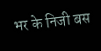भर के निजी बस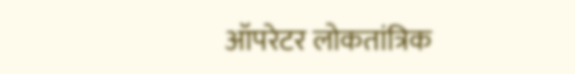ऑपरेटर लोकतांत्रिक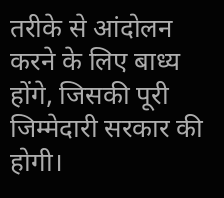तरीके से आंदोलन करने के लिए बाध्य होंगे, जिसकी पूरी जिम्मेदारी सरकार की होगी।